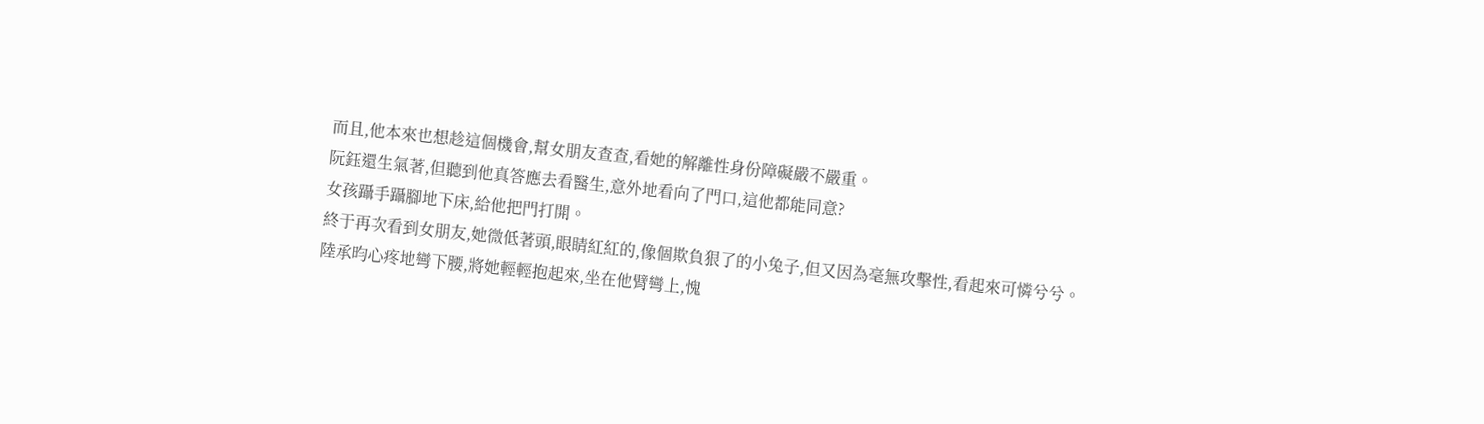而且,他本來也想趁這個機會,幫女朋友查查,看她的解離性身份障礙嚴不嚴重。
阮鈺還生氣著,但聽到他真答應去看醫生,意外地看向了門口,這他都能同意?
女孩躡手躡腳地下床,給他把門打開。
終于再次看到女朋友,她微低著頭,眼睛紅紅的,像個欺負狠了的小兔子,但又因為毫無攻擊性,看起來可憐兮兮。
陸承昀心疼地彎下腰,將她輕輕抱起來,坐在他臂彎上,愧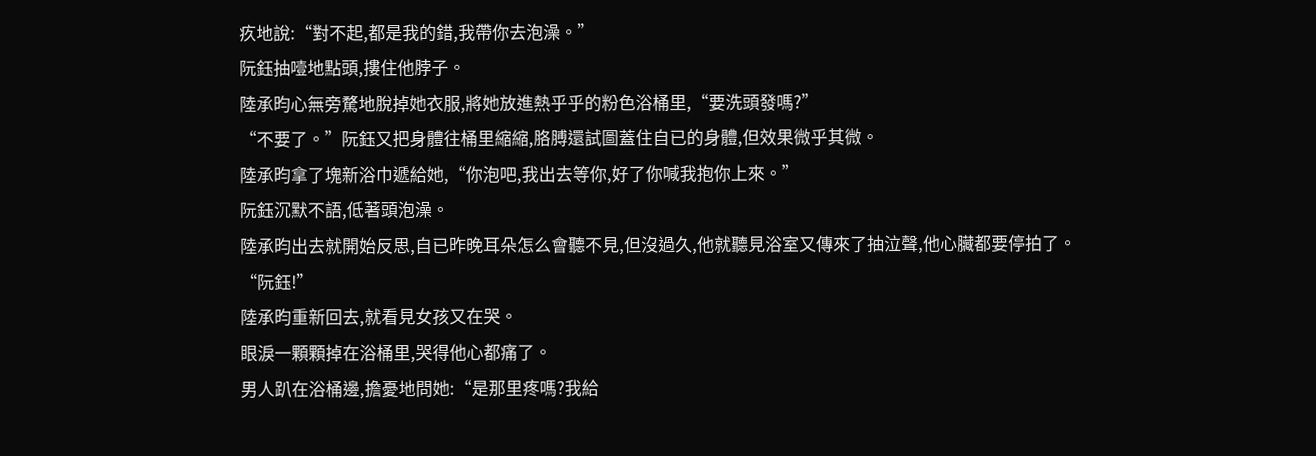疚地說:“對不起,都是我的錯,我帶你去泡澡。”
阮鈺抽噎地點頭,摟住他脖子。
陸承昀心無旁騖地脫掉她衣服,將她放進熱乎乎的粉色浴桶里,“要洗頭發嗎?”
“不要了。”阮鈺又把身體往桶里縮縮,胳膊還試圖蓋住自已的身體,但效果微乎其微。
陸承昀拿了塊新浴巾遞給她,“你泡吧,我出去等你,好了你喊我抱你上來。”
阮鈺沉默不語,低著頭泡澡。
陸承昀出去就開始反思,自已昨晚耳朵怎么會聽不見,但沒過久,他就聽見浴室又傳來了抽泣聲,他心臟都要停拍了。
“阮鈺!”
陸承昀重新回去,就看見女孩又在哭。
眼淚一顆顆掉在浴桶里,哭得他心都痛了。
男人趴在浴桶邊,擔憂地問她:“是那里疼嗎?我給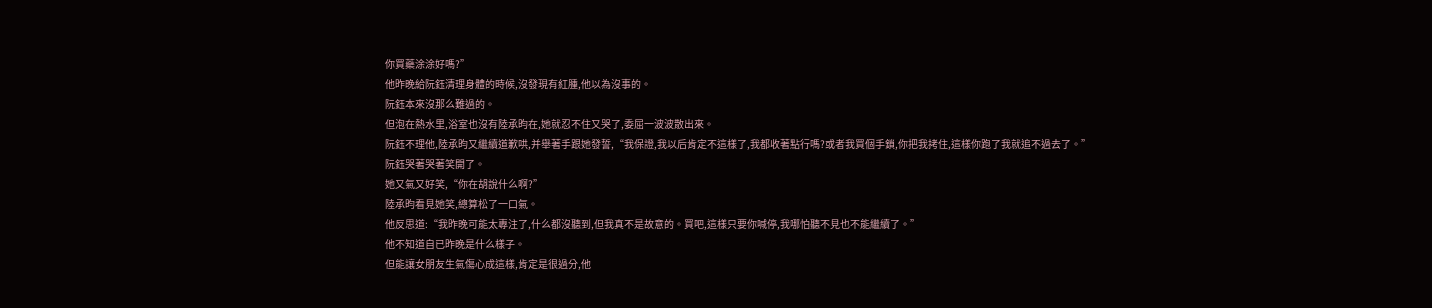你買藥涂涂好嗎?”
他昨晚給阮鈺清理身體的時候,沒發現有紅腫,他以為沒事的。
阮鈺本來沒那么難過的。
但泡在熱水里,浴室也沒有陸承昀在,她就忍不住又哭了,委屈一波波散出來。
阮鈺不理他,陸承昀又繼續道歉哄,并舉著手跟她發誓,“我保證,我以后肯定不這樣了,我都收著點行嗎?或者我買個手鎖,你把我拷住,這樣你跑了我就追不過去了。”
阮鈺哭著哭著笑開了。
她又氣又好笑,“你在胡說什么啊?”
陸承昀看見她笑,總算松了一口氣。
他反思道:“我昨晚可能太專注了,什么都沒聽到,但我真不是故意的。買吧,這樣只要你喊停,我哪怕聽不見也不能繼續了。”
他不知道自已昨晚是什么樣子。
但能讓女朋友生氣傷心成這樣,肯定是很過分,他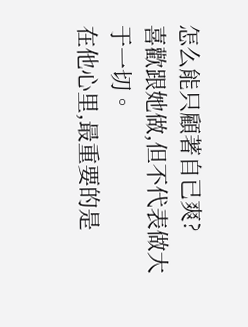怎么能只顧著自已爽?
喜歡跟她做,但不代表做大于一切。
在他心里,最重要的是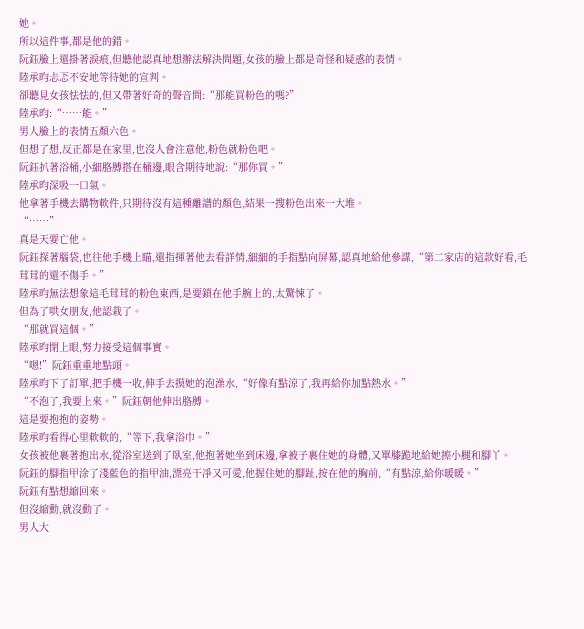她。
所以這件事,都是他的錯。
阮鈺臉上還掛著淚痕,但聽他認真地想辦法解決問題,女孩的臉上都是奇怪和疑惑的表情。
陸承昀忐忑不安地等待她的宣判。
卻聽見女孩怯怯的,但又帶著好奇的聲音問:“那能買粉色的嗎?”
陸承昀:“……能。”
男人臉上的表情五顏六色。
但想了想,反正都是在家里,也沒人會注意他,粉色就粉色吧。
阮鈺扒著浴桶,小細胳膊搭在桶邊,眼含期待地說:“那你買。”
陸承昀深吸一口氣。
他拿著手機去購物軟件,只期待沒有這種離譜的顏色,結果一搜粉色出來一大堆。
“……”
真是天要亡他。
阮鈺探著腦袋,也往他手機上瞄,還指揮著他去看詳情,細細的手指點向屏幕,認真地給他參謀,“第二家店的這款好看,毛茸茸的還不傷手。”
陸承昀無法想象這毛茸茸的粉色東西,是要鎖在他手腕上的,太驚悚了。
但為了哄女朋友,他認栽了。
“那就買這個。”
陸承昀閉上眼,努力接受這個事實。
“嗯!”阮鈺重重地點頭。
陸承昀下了訂單,把手機一收,伸手去摸她的泡澡水,“好像有點涼了,我再給你加點熱水。”
“不泡了,我要上來。”阮鈺朝他伸出胳膊。
這是要抱抱的姿勢。
陸承昀看得心里軟軟的,“等下,我拿浴巾。”
女孩被他裹著抱出水,從浴室送到了臥室,他抱著她坐到床邊,拿被子裹住她的身體,又單膝跪地給她擦小腿和腳丫。
阮鈺的腳指甲涂了淺藍色的指甲油,漂亮干凈又可愛,他握住她的腳趾,按在他的胸前,“有點涼,給你暖暖。”
阮鈺有點想縮回來。
但沒縮動,就沒動了。
男人大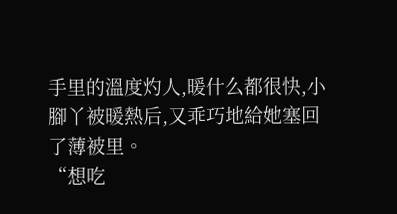手里的溫度灼人,暖什么都很快,小腳丫被暖熱后,又乖巧地給她塞回了薄被里。
“想吃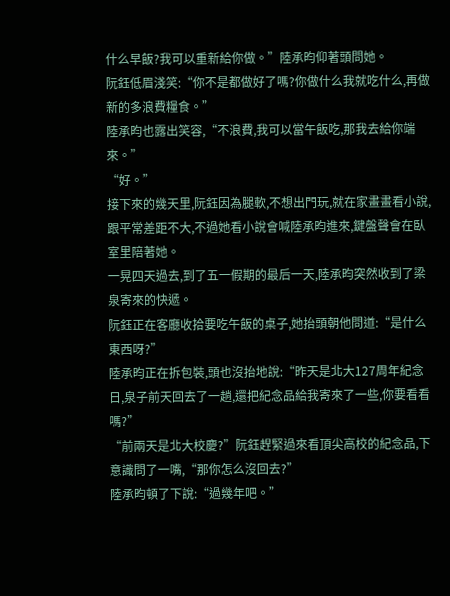什么早飯?我可以重新給你做。”陸承昀仰著頭問她。
阮鈺低眉淺笑:“你不是都做好了嗎?你做什么我就吃什么,再做新的多浪費糧食。”
陸承昀也露出笑容,“不浪費,我可以當午飯吃,那我去給你端來。”
“好。”
接下來的幾天里,阮鈺因為腿軟,不想出門玩,就在家畫畫看小說,跟平常差距不大,不過她看小說會喊陸承昀進來,鍵盤聲會在臥室里陪著她。
一晃四天過去,到了五一假期的最后一天,陸承昀突然收到了梁泉寄來的快遞。
阮鈺正在客廳收拾要吃午飯的桌子,她抬頭朝他問道:“是什么東西呀?”
陸承昀正在拆包裝,頭也沒抬地說:“昨天是北大127周年紀念日,泉子前天回去了一趟,還把紀念品給我寄來了一些,你要看看嗎?”
“前兩天是北大校慶?”阮鈺趕緊過來看頂尖高校的紀念品,下意識問了一嘴,“那你怎么沒回去?”
陸承昀頓了下說:“過幾年吧。”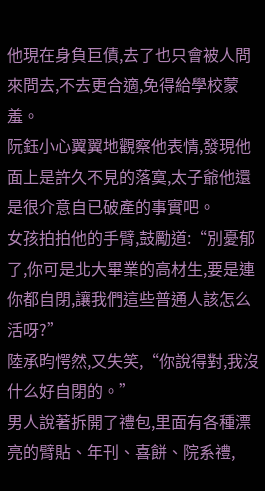他現在身負巨債,去了也只會被人問來問去,不去更合適,免得給學校蒙羞。
阮鈺小心翼翼地觀察他表情,發現他面上是許久不見的落寞,太子爺他還是很介意自已破產的事實吧。
女孩拍拍他的手臂,鼓勵道:“別憂郁了,你可是北大畢業的高材生,要是連你都自閉,讓我們這些普通人該怎么活呀?”
陸承昀愕然,又失笑,“你說得對,我沒什么好自閉的。”
男人說著拆開了禮包,里面有各種漂亮的臂貼、年刊、喜餅、院系禮,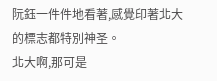阮鈺一件件地看著,感覺印著北大的標志都特別神圣。
北大啊,那可是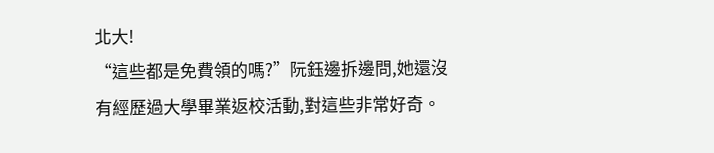北大!
“這些都是免費領的嗎?”阮鈺邊拆邊問,她還沒有經歷過大學畢業返校活動,對這些非常好奇。